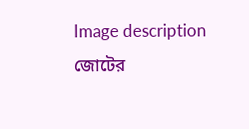Image description
জোটের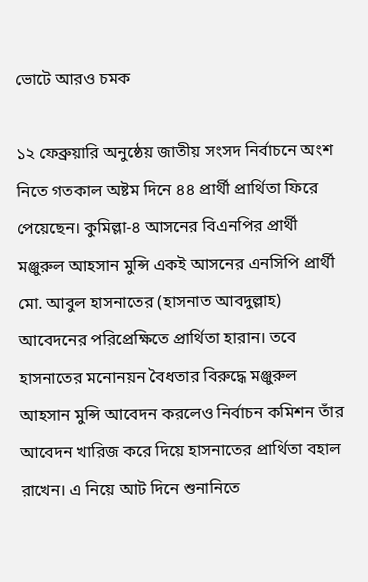ভোটে আরও চমক

১২ ফেব্রুয়ারি অনুষ্ঠেয় জাতীয় সংসদ নির্বাচনে অংশ নিতে গতকাল অষ্টম দিনে ৪৪ প্রার্থী প্রার্থিতা ফিরে পেয়েছেন। কুমিল্লা-৪ আসনের বিএনপির প্রার্থী মঞ্জুরুল আহসান মুন্সি একই আসনের এনসিপি প্রার্থী মো. আবুল হাসনাতের (হাসনাত আবদুল্লাহ) আবেদনের পরিপ্রেক্ষিতে প্রার্থিতা হারান। তবে হাসনাতের মনোনয়ন বৈধতার বিরুদ্ধে মঞ্জুরুল আহসান মুন্সি আবেদন করলেও নির্বাচন কমিশন তাঁর আবেদন খারিজ করে দিয়ে হাসনাতের প্রার্থিতা বহাল রাখেন। এ নিয়ে আট দিনে শুনানিতে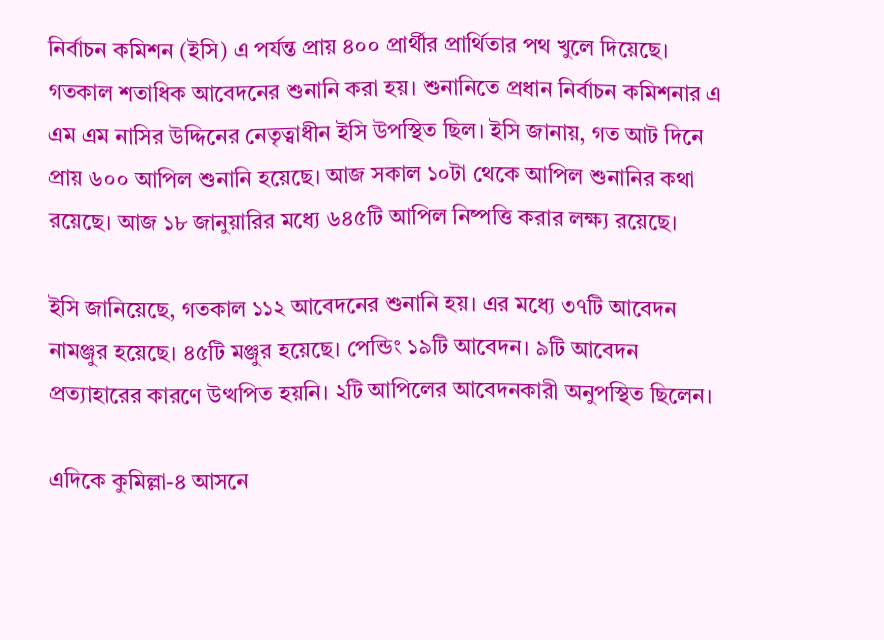নির্বাচন কমিশন (ইসি) এ পর্যন্ত প্রায় ৪০০ প্রার্থীর প্রার্থিতার পথ খুলে দিয়েছে। গতকাল শতাধিক আবেদনের শুনানি করা হয়। শুনানিতে প্রধান নির্বাচন কমিশনার এ এম এম নাসির উদ্দিনের নেতৃত্বাধীন ইসি উপস্থিত ছিল। ইসি জানায়, গত আট দিনে প্রায় ৬০০ আপিল শুনানি হয়েছে। আজ সকাল ১০টা থেকে আপিল শুনানির কথা রয়েছে। আজ ১৮ জানুয়ারির মধ্যে ৬৪৫টি আপিল নিষ্পত্তি করার লক্ষ্য রয়েছে।

ইসি জানিয়েছে, গতকাল ১১২ আবেদনের শুনানি হয়। এর মধ্যে ৩৭টি আবেদন নামঞ্জুর হয়েছে। ৪৫টি মঞ্জুর হয়েছে। পেন্ডিং ১৯টি আবেদন। ৯টি আবেদন প্রত্যাহারের কারণে উত্থপিত হয়নি। ২টি আপিলের আবেদনকারী অনুপস্থিত ছিলেন।

এদিকে কুমিল্লা-৪ আসনে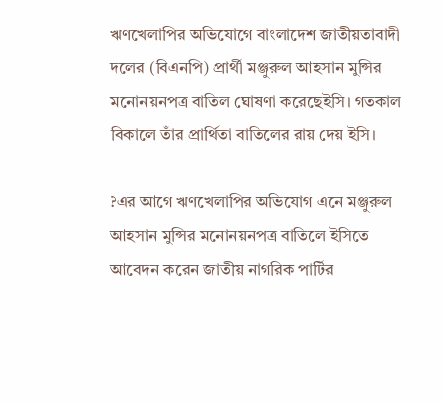ঋণখেলাপির অভিযোগে বাংলাদেশ জাতীয়তাবাদী দলের (বিএনপি) প্রার্থী মঞ্জুরুল আহসান মুন্সির মনোনয়নপত্র বাতিল ঘোষণা করেছেইসি। গতকাল বিকালে তাঁর প্রার্থিতা বাতিলের রায় দেয় ইসি।

?এর আগে ঋণখেলাপির অভিযোগ এনে মঞ্জুরুল আহসান মুন্সির মনোনয়নপত্র বাতিলে ইসিতে আবেদন করেন জাতীয় নাগরিক পার্টির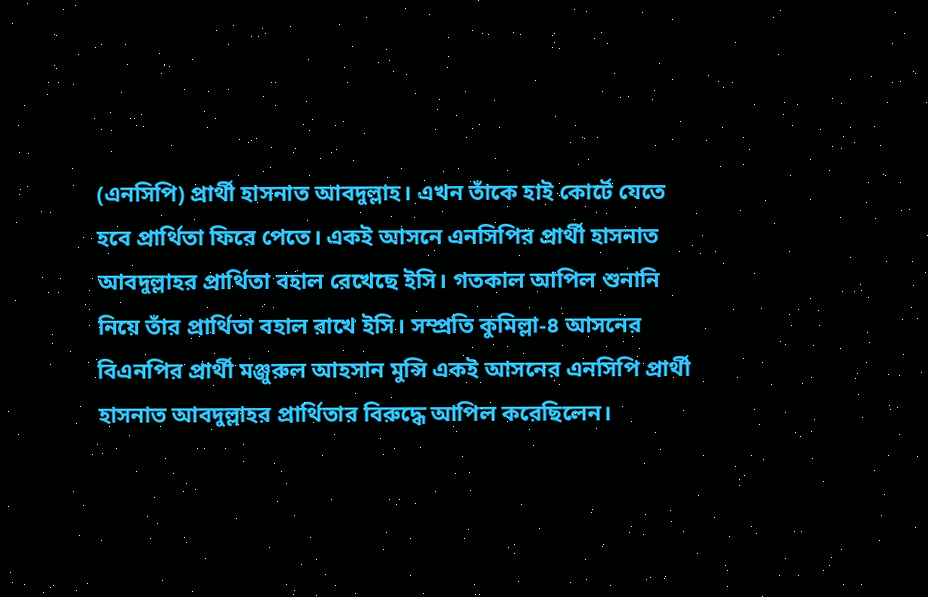(এনসিপি) প্রার্থী হাসনাত আবদুল্লাহ। এখন তাঁকে হাই কোর্টে যেতে হবে প্রার্থিতা ফিরে পেতে। একই আসনে এনসিপির প্রার্থী হাসনাত আবদুল্লাহর প্রার্থিতা বহাল রেখেছে ইসি। গতকাল আপিল শুনানি নিয়ে তাঁর প্রার্থিতা বহাল রাখে ইসি। সম্প্রতি কুমিল্লা-৪ আসনের বিএনপির প্রার্থী মঞ্জুরুল আহসান মুন্সি একই আসনের এনসিপি প্রার্থী হাসনাত আবদুল্লাহর প্রার্থিতার বিরুদ্ধে আপিল করেছিলেন।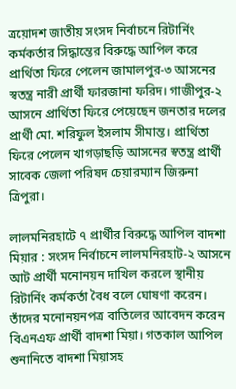ত্রয়োদশ জাতীয় সংসদ নির্বাচনে রিটার্নিং কর্মকর্তার সিদ্ধান্তের বিরুদ্ধে আপিল করে প্রার্থিতা ফিরে পেলেন জামালপুর-৩ আসনের স্বতন্ত্র নারী প্রার্থী ফারজানা ফরিদ। গাজীপুর-২ আসনে প্রার্থিতা ফিরে পেয়েছেন জনতার দলের প্রার্থী মো. শরিফুল ইসলাম সীমান্ত। প্রার্থিতা ফিরে পেলেন খাগড়াছড়ি আসনের স্বতন্ত্র প্রার্থী সাবেক জেলা পরিষদ চেয়ারম্যান জিরুনা ত্রিপুরা।

লালমনিরহাটে ৭ প্রার্থীর বিরুদ্ধে আপিল বাদশা মিয়ার : সংসদ নির্বাচনে লালমনিরহাট-২ আসনে আট প্রার্থী মনোনয়ন দাখিল করলে স্থানীয় রিটার্নিং কর্মকর্তা বৈধ বলে ঘোষণা করেন। তাঁদের মনোনয়নপত্র বাতিলের আবেদন করেন বিএনএফ প্রার্থী বাদশা মিয়া। গতকাল আপিল শুনানিতে বাদশা মিয়াসহ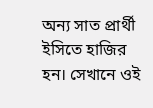অন্য সাত প্রার্থী ইসিতে হাজির হন। সেখানে ওই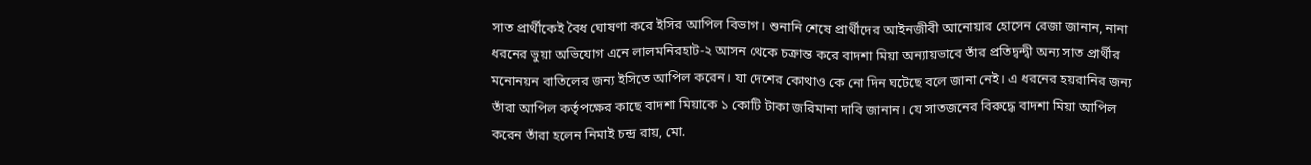সাত প্রার্থীকেই বৈধ ঘোষণা করে ইসির আপিল বিভাগ। শুনানি শেষে প্রার্থীদের আইনজীবী আনোয়ার হোসেন রেজা জানান, নানা ধরনের ভুয়া অভিযোগ এনে লালমনিরহাট-২ আসন থেকে চক্রান্ত করে বাদশা মিয়া অন্যায়ভাবে তাঁর প্রতিদ্বন্দ্বী অন্য সাত প্রার্থীর মনোনয়ন বাতিলের জন্য ইসিতে আপিল করেন। যা দেশের কোথাও কে নো দিন ঘটেছে বলে জানা নেই। এ ধরনের হয়রানির জন্য তাঁরা আপিল কর্তৃপক্ষের কাছে বাদশা মিয়াকে ১ কোটি টাকা জরিমানা দাবি জানান। যে সাতজনের বিরুদ্ধে বাদশা মিয়া আপিল করেন তাঁরা হলেন নিমাই চন্দ্র রায়, মো.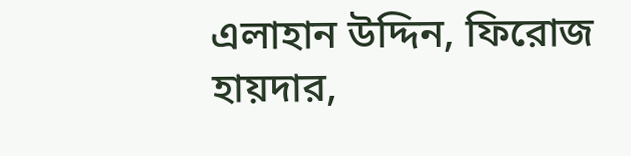এলাহান উদ্দিন, ফিরোজ হায়দার,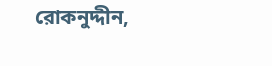রোকনুদ্দীন,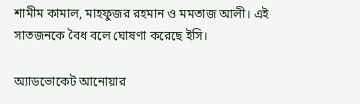শামীম কামাল, মাহফুজর রহমান ও মমতাজ আলী। এই সাতজনকে বৈধ বলে ঘোষণা করেছে ইসি।

অ্যাডভোকেট আনোয়ার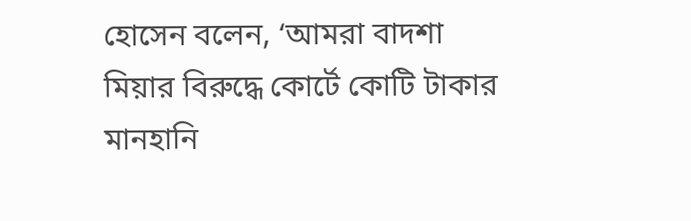হোসেন বলেন, ‘আমরা বাদশা মিয়ার বিরুদ্ধে কোর্টে কোটি টাকার মানহানি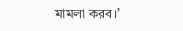মামলা করব।’